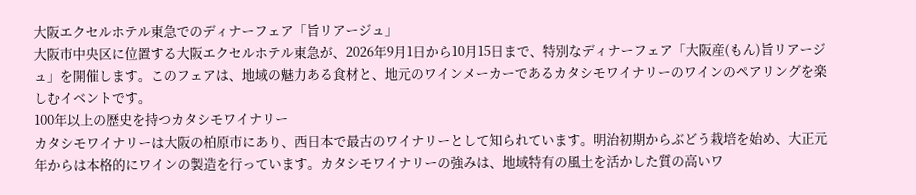大阪エクセルホテル東急でのディナーフェア「旨リアージュ」
大阪市中央区に位置する大阪エクセルホテル東急が、2026年9月1日から10月15日まで、特別なディナーフェア「大阪産(もん)旨リアージュ」を開催します。このフェアは、地域の魅力ある食材と、地元のワインメーカーであるカタシモワイナリーのワインのペアリングを楽しむイベントです。
100年以上の歴史を持つカタシモワイナリー
カタシモワイナリーは大阪の柏原市にあり、西日本で最古のワイナリーとして知られています。明治初期からぶどう栽培を始め、大正元年からは本格的にワインの製造を行っています。カタシモワイナリーの強みは、地域特有の風土を活かした質の高いワ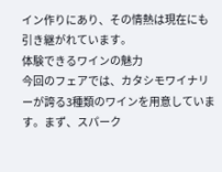イン作りにあり、その情熱は現在にも引き継がれています。
体験できるワインの魅力
今回のフェアでは、カタシモワイナリーが誇る3種類のワインを用意しています。まず、スパーク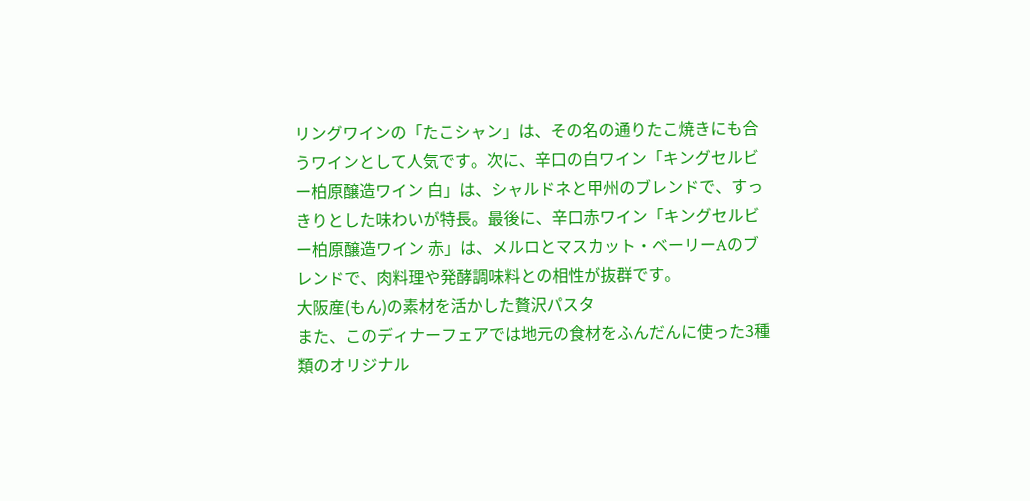リングワインの「たこシャン」は、その名の通りたこ焼きにも合うワインとして人気です。次に、辛口の白ワイン「キングセルビー柏原醸造ワイン 白」は、シャルドネと甲州のブレンドで、すっきりとした味わいが特長。最後に、辛口赤ワイン「キングセルビー柏原醸造ワイン 赤」は、メルロとマスカット・ベーリーAのブレンドで、肉料理や発酵調味料との相性が抜群です。
大阪産(もん)の素材を活かした贅沢パスタ
また、このディナーフェアでは地元の食材をふんだんに使った3種類のオリジナル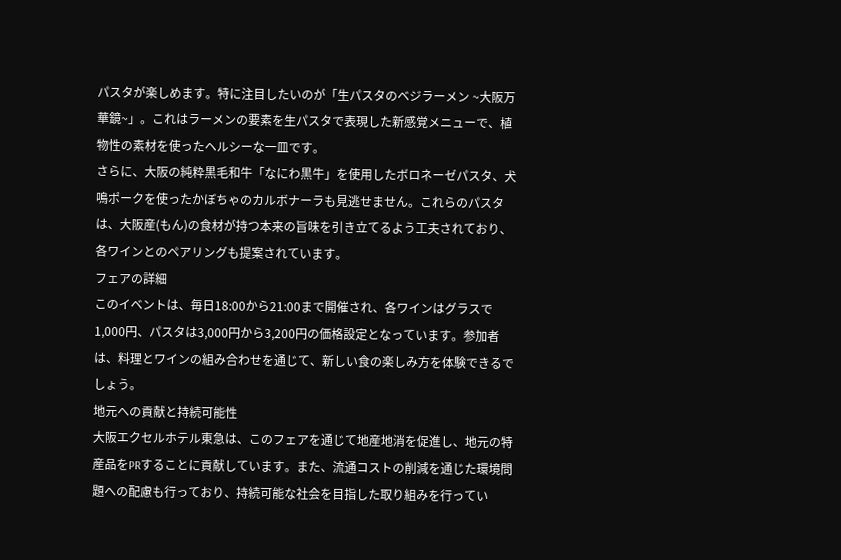パスタが楽しめます。特に注目したいのが「生パスタのベジラーメン ~大阪万華鏡~」。これはラーメンの要素を生パスタで表現した新感覚メニューで、植物性の素材を使ったヘルシーな一皿です。
さらに、大阪の純粋黒毛和牛「なにわ黒牛」を使用したボロネーゼパスタ、犬鳴ポークを使ったかぼちゃのカルボナーラも見逃せません。これらのパスタは、大阪産(もん)の食材が持つ本来の旨味を引き立てるよう工夫されており、各ワインとのペアリングも提案されています。
フェアの詳細
このイベントは、毎日18:00から21:00まで開催され、各ワインはグラスで1,000円、パスタは3,000円から3,200円の価格設定となっています。参加者は、料理とワインの組み合わせを通じて、新しい食の楽しみ方を体験できるでしょう。
地元への貢献と持続可能性
大阪エクセルホテル東急は、このフェアを通じて地産地消を促進し、地元の特産品をPRすることに貢献しています。また、流通コストの削減を通じた環境問題への配慮も行っており、持続可能な社会を目指した取り組みを行ってい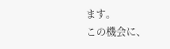ます。
この機会に、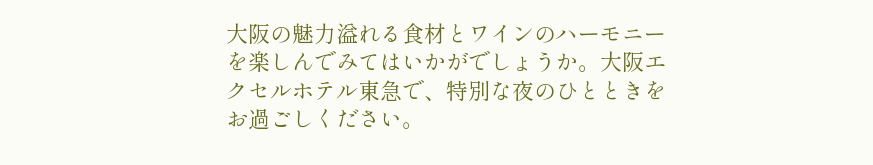大阪の魅力溢れる食材とワインのハーモニーを楽しんでみてはいかがでしょうか。大阪エクセルホテル東急で、特別な夜のひとときをお過ごしください。